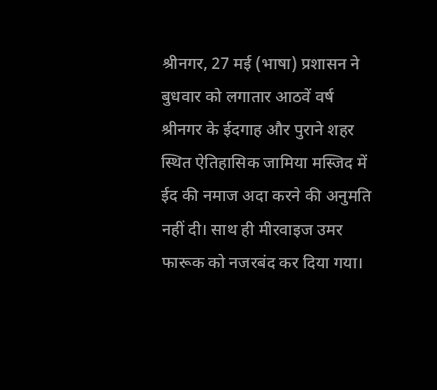श्रीनगर, 27 मई (भाषा) प्रशासन ने बुधवार को लगातार आठवें वर्ष श्रीनगर के ईदगाह और पुराने शहर स्थित ऐतिहासिक जामिया मस्जिद में ईद की नमाज अदा करने की अनुमति नहीं दी। साथ ही मीरवाइज उमर फारूक को नजरबंद कर दिया गया।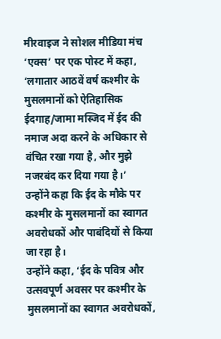मीरवाइज ने सोशल मीडिया मंच ‘एक्स’ पर एक पोस्ट में कहा, ‘लगातार आठवें वर्ष कश्मीर के मुसलमानों को ऐतिहासिक ईदगाह/जामा मस्जिद में ईद की नमाज अदा करने के अधिकार से वंचित रखा गया है, और मुझे नजरबंद कर दिया गया है।’
उन्होंने कहा कि ईद के मौके पर कश्मीर के मुसलमानों का स्वागत अवरोधकों और पाबंदियों से किया जा रहा है।
उन्होंने कहा, ‘ईद के पवित्र और उत्सवपूर्ण अवसर पर कश्मीर के मुसलमानों का स्वागत अवरोधकों,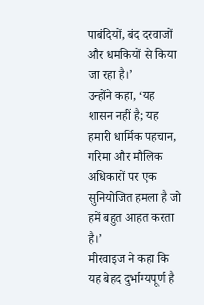पाबंदियों, बंद दरवाजों और धमकियों से किया जा रहा है।’
उन्होंने कहा, ‘यह शासन नहीं है; यह हमारी धार्मिक पहचान, गरिमा और मौलिक अधिकारों पर एक सुनियोजित हमला है जो हमें बहुत आहत करता है।’
मीरवाइज ने कहा कि यह बेहद दुर्भाग्यपूर्ण है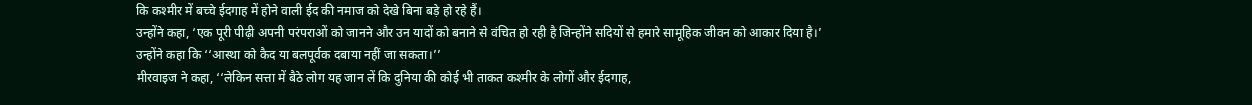कि कश्मीर में बच्चे ईदगाह में होने वाली ईद की नमाज को देखे बिना बड़े हो रहे हैं।
उन्होंने कहा, ‘एक पूरी पीढ़ी अपनी परंपराओं को जानने और उन यादों को बनाने से वंचित हो रही है जिन्होंने सदियों से हमारे सामूहिक जीवन को आकार दिया है।’
उन्होंने कहा कि ‘‘आस्था को कैद या बलपूर्वक दबाया नहीं जा सकता।’’
मीरवाइज ने कहा, ‘‘लेकिन सत्ता में बैठे लोग यह जान लें कि दुनिया की कोई भी ताकत कश्मीर के लोगों और ईदगाह,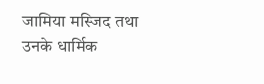जामिया मस्जिद तथा उनके धार्मिक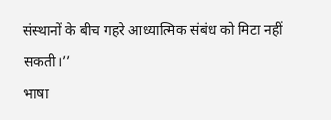संस्थानों के बीच गहरे आध्यात्मिक संबंध को मिटा नहीं सकती।’’
भाषा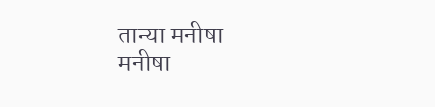तान्या मनीषा
मनीषा